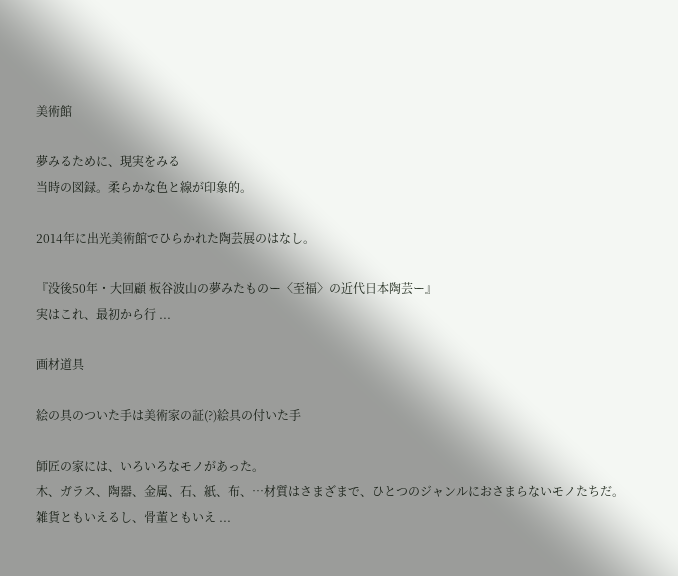美術館

夢みるために、現実をみる
当時の図録。柔らかな色と線が印象的。

2014年に出光美術館でひらかれた陶芸展のはなし。

『没後50年・大回顧 板谷波山の夢みたものー〈至福〉の近代日本陶芸ー』
実はこれ、最初から行 ...

画材道具

絵の具のついた手は美術家の証(?)絵具の付いた手

師匠の家には、いろいろなモノがあった。
木、ガラス、陶器、金属、石、紙、布、…材質はさまざまで、ひとつのジャンルにおさまらないモノたちだ。
雑貨ともいえるし、骨董ともいえ ...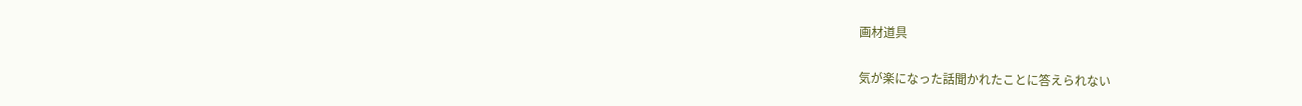画材道具

気が楽になった話聞かれたことに答えられない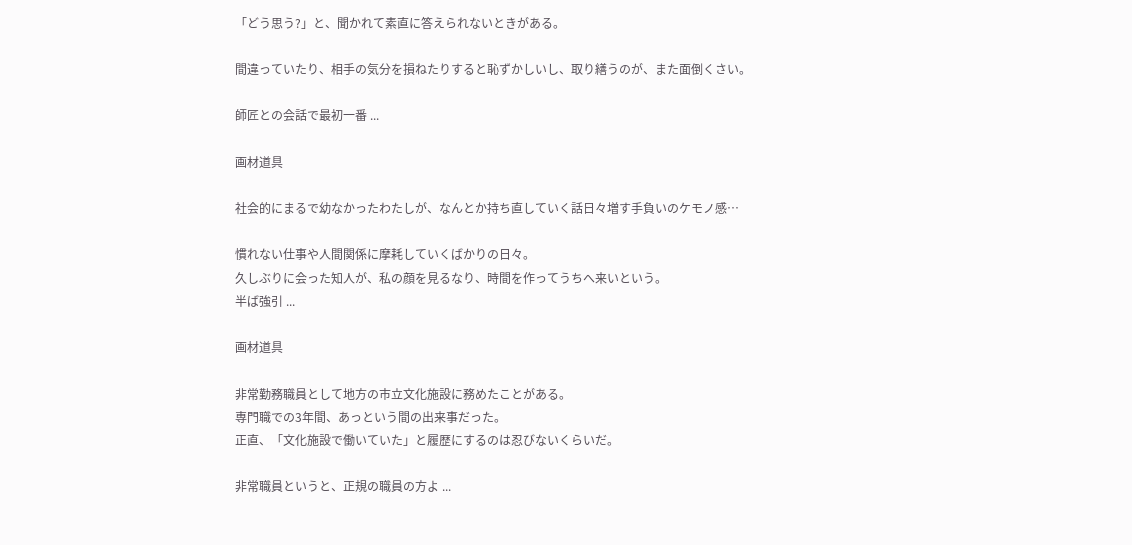「どう思う?」と、聞かれて素直に答えられないときがある。

間違っていたり、相手の気分を損ねたりすると恥ずかしいし、取り繕うのが、また面倒くさい。

師匠との会話で最初一番 ...

画材道具

社会的にまるで幼なかったわたしが、なんとか持ち直していく話日々増す手負いのケモノ感…

慣れない仕事や人間関係に摩耗していくばかりの日々。
久しぶりに会った知人が、私の顔を見るなり、時間を作ってうちへ来いという。
半ば強引 ...

画材道具

非常勤務職員として地方の市立文化施設に務めたことがある。
専門職での3年間、あっという間の出来事だった。
正直、「文化施設で働いていた」と履歴にするのは忍びないくらいだ。

非常職員というと、正規の職員の方よ ...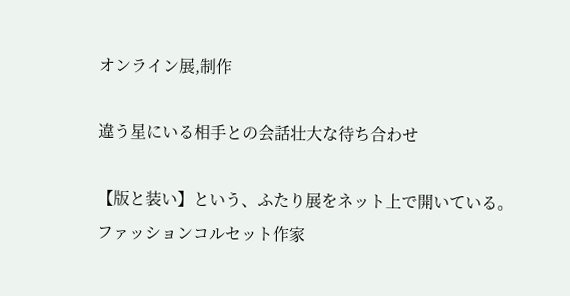オンライン展,制作

違う星にいる相手との会話壮大な待ち合わせ

【版と装い】という、ふたり展をネット上で開いている。
ファッションコルセット作家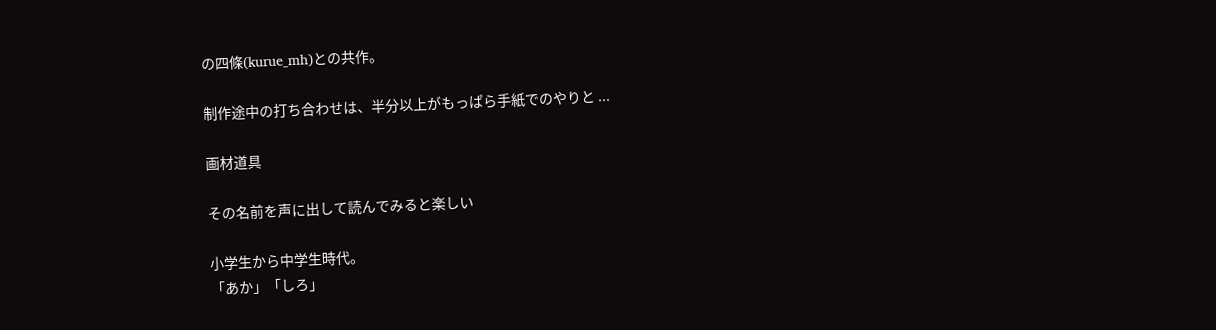の四條(kurue_mh)との共作。

制作途中の打ち合わせは、半分以上がもっぱら手紙でのやりと ...

画材道具

その名前を声に出して読んでみると楽しい

小学生から中学生時代。
「あか」「しろ」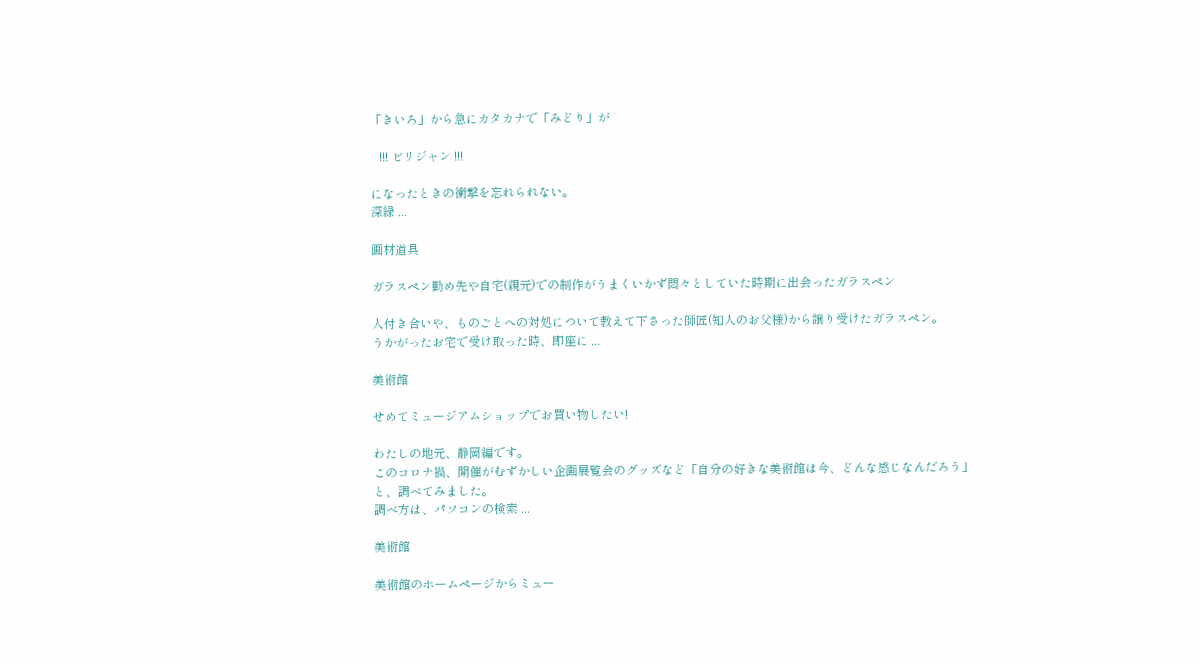「きいろ」から急にカタカナで「みどり」が

   !!! ビリジャン !!!

になったときの衝撃を忘れられない。
深緑 ...

画材道具

ガラスペン勤め先や自宅(親元)での制作がうまくいかず悶々としていた時期に出会ったガラスペン

人付き合いや、ものごとへの対処について教えて下さった師匠(知人のお父様)から譲り受けたガラスペン。
うかがったお宅で受け取った時、即座に ...

美術館

せめてミュージアムショップでお買い物したい!

わたしの地元、静岡編です。
このコロナ禍、開催がむずかしい企画展覧会のグッズなど「自分の好きな美術館は今、どんな感じなんだろう」と、調べてみました。
調べ方は、パソコンの検索 ...

美術館

美術館のホームページからミュー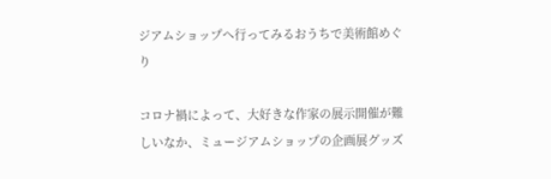ジアムショップへ行ってみるおうちで美術館めぐり

コロナ禍によって、大好きな作家の展示開催が難しいなか、ミュージアムショップの企画展グッズ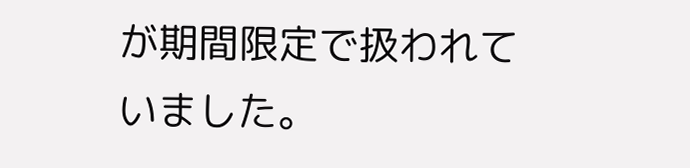が期間限定で扱われていました。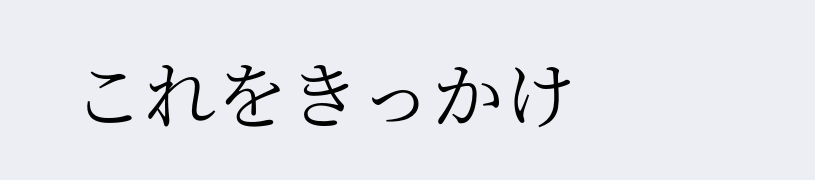これをきっかけ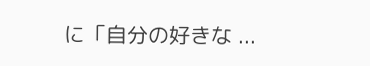に「自分の好きな ...